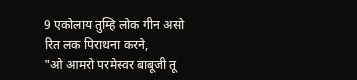9 एकोलाय तुम्हि लोक गीन असो रित लक पिराथना करने,
"ओ आमरो परमेस्वर बाबूजी तू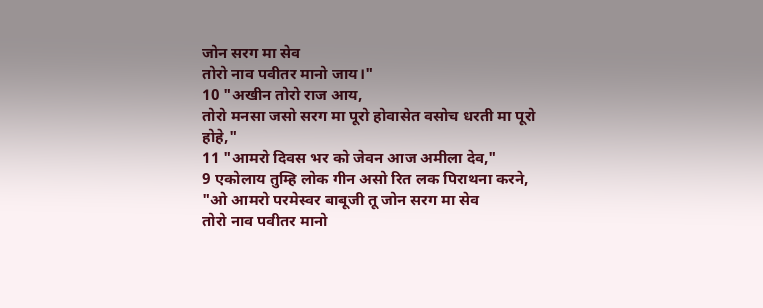जोन सरग मा सेव
तोरो नाव पवीतर मानो जाय।"
10 "अखीन तोरो राज आय,
तोरो मनसा जसो सरग मा पूरो होवासेत वसोच धरती मा पूरो होहे,"
11 "आमरो दिवस भर को जेवन आज अमीला देव,"
9 एकोलाय तुम्हि लोक गीन असो रित लक पिराथना करने,
"ओ आमरो परमेस्वर बाबूजी तू जोन सरग मा सेव
तोरो नाव पवीतर मानो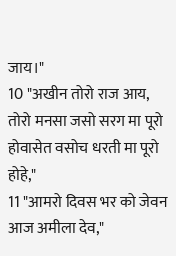जाय।"
10 "अखीन तोरो राज आय,
तोरो मनसा जसो सरग मा पूरो होवासेत वसोच धरती मा पूरो होहे,"
11 "आमरो दिवस भर को जेवन आज अमीला देव,"